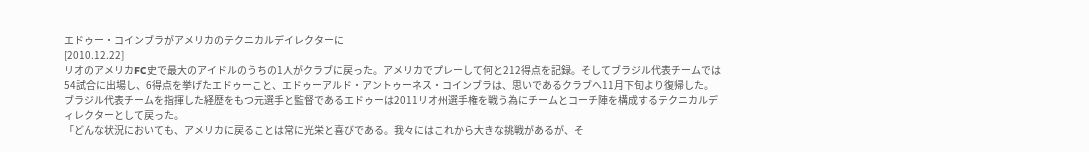エドゥー・コインブラがアメリカのテクニカルデイレクターに
[2010.12.22]
リオのアメリカFC史で最大のアイドルのうちの1人がクラブに戻った。アメリカでプレーして何と212得点を記録。そしてブラジル代表チームでは54試合に出場し、6得点を挙げたエドゥーこと、エドゥーアルド・アントゥーネス・コインブラは、思いであるクラブへ11月下旬より復帰した。
ブラジル代表チームを指揮した経歴をもつ元選手と監督であるエドゥーは2011リオ州選手権を戦う為にチームとコーチ陣を構成するテクニカルディレクターとして戻った。
「どんな状況においても、アメリカに戻ることは常に光栄と喜びである。我々にはこれから大きな挑戦があるが、そ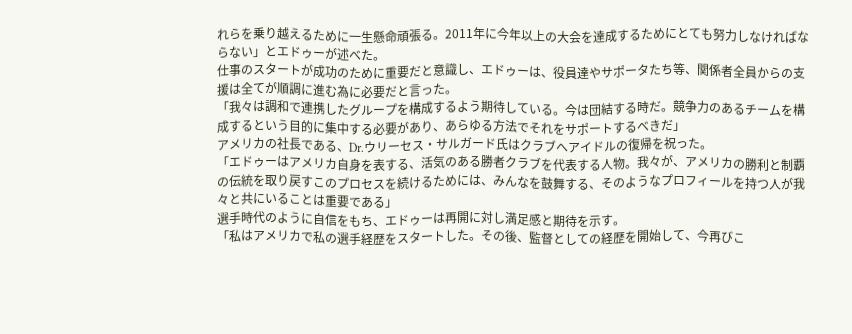れらを乗り越えるために一生懸命頑張る。2011年に今年以上の大会を達成するためにとても努力しなければならない」とエドゥーが述べた。
仕事のスタートが成功のために重要だと意識し、エドゥーは、役員達やサポータたち等、関係者全員からの支援は全てが順調に進む為に必要だと言った。
「我々は調和で連携したグループを構成するよう期待している。今は団結する時だ。競争力のあるチームを構成するという目的に集中する必要があり、あらゆる方法でそれをサポートするべきだ」
アメリカの社長である、Dr.ウリーセス・サルガード氏はクラブへアイドルの復帰を祝った。
「エドゥーはアメリカ自身を表する、活気のある勝者クラブを代表する人物。我々が、アメリカの勝利と制覇の伝統を取り戻すこのプロセスを続けるためには、みんなを鼓舞する、そのようなプロフィールを持つ人が我々と共にいることは重要である」
選手時代のように自信をもち、エドゥーは再開に対し満足感と期待を示す。
「私はアメリカで私の選手経歴をスタートした。その後、監督としての経歴を開始して、今再びこ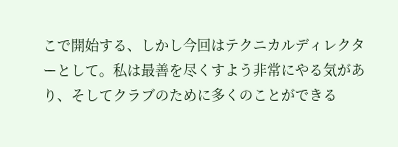こで開始する、しかし今回はテクニカルディレクターとして。私は最善を尽くすよう非常にやる気があり、そしてクラブのために多くのことができる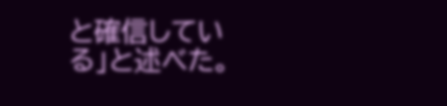と確信している」と述べた。